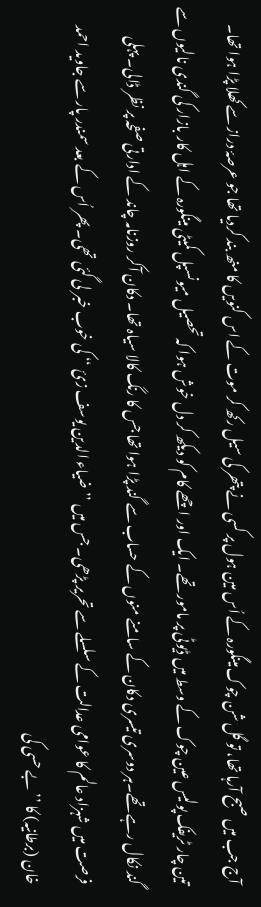آج جب میں صبح آرہا تھا، تو گل شن چوک مینگورہ کے اُس مین ہول پر کسی نے پتھر کی سیل رکھ کر موت کے اس کنویں کا منھ بند کردیا تھا جو عرصۂ دراز سے کھلا پڑا ہوا تھا۔ تین چار ٹریفک پولیس عین چوک کے وسط میں ڈیوٹی پر مامور تھے۔ ایک اور اچھے کام کو دیکھ کر دل خوش ہوا کہ تحصیل میونسپل کمیٹی مینگورہ کے اہل کار بازار کی گندی نالیوں سے گند نکال رہے تھے۔ہر دوسری تیسری دکان کے سامنے منوں کے حساب سے گند پڑا ہوا تھا جس کا رنگ کالا سیاہ تھا۔ دکان آکر روزنامہ چاند کے ادارتی صفحہ پر نظر ڈالی۔ پہلی فرصت میں شہزاد عالم کا عوامی عدالت کے سلسلے سے تحریر پڑھی۔ جس میں ’’ضیاء الدین یوسف زئ ‘‘ کی خوب خبر لی گئی تھی۔ پھر اُس کے بعد سمندر پار سے جاوید احمد خان (برطانیہ) کا ’’بے حسی کی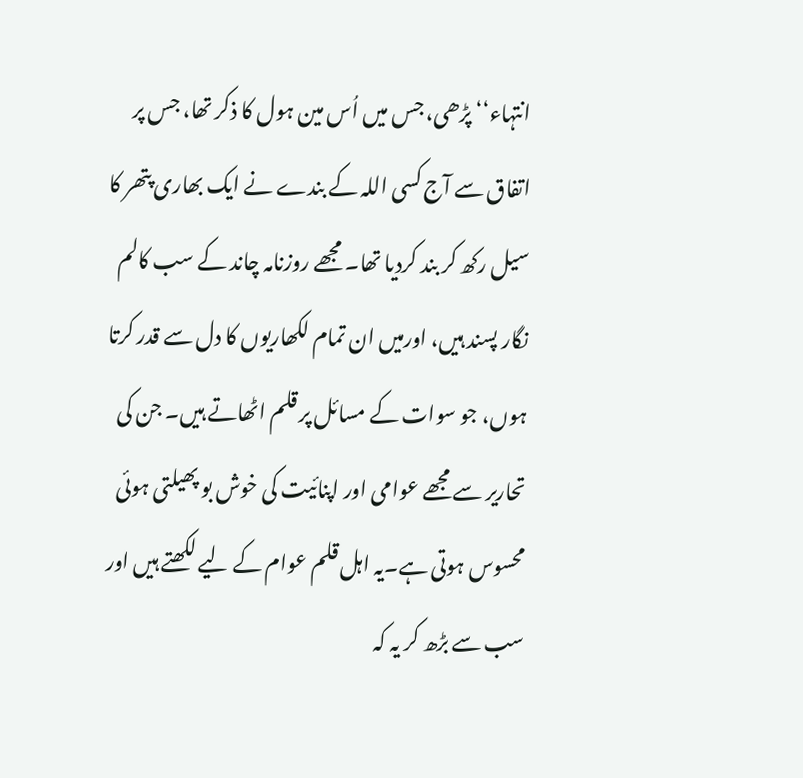انتہاء‘‘ پڑھی، جس میں اُس مین ہول کا ذکر تھا، جس پر اتفاق سے آج کسی اللہ کے بندے نے ایک بھاری پتھر کا سیل رکھ کر بند کردیا تھا۔ مجھے روزنامہ چاند کے سب کالم نگار پسند ہیں، اورمیں ان تمام لکھاریوں کا دل سے قدر کرتا ہوں، جو سوات کے مسائل پر قلم اٹھاتے ہیں۔ جن کی تحاریر سے مجھے عوامی اور اپنائیت کی خوش بو پھیلتی ہوئی محسوس ہوتی ہے۔یہ اہل قلم عوام کے لیے لکھتے ہیں اور سب سے بڑھ کر یہ کہ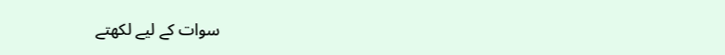سوات کے لیے لکھتے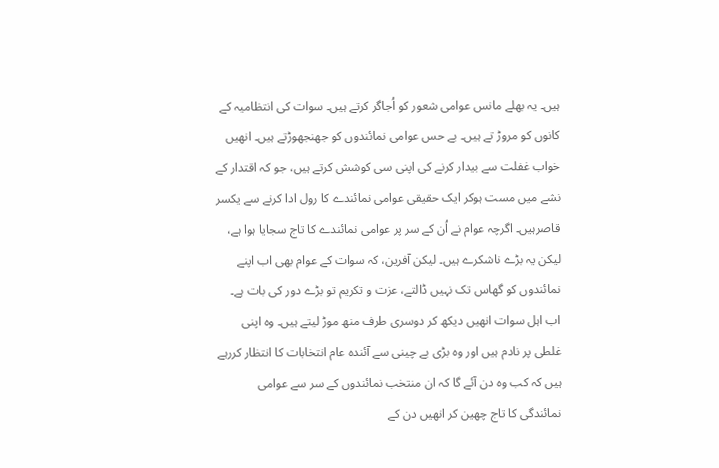ہیں۔ یہ بھلے مانس عوامی شعور کو اُجاگر کرتے ہیں۔ سوات کی انتظامیہ کے کانوں کو مروڑ تے ہیں۔ بے حس عوامی نمائندوں کو جھنجھوڑتے ہیں۔ انھیں خواب غفلت سے بیدار کرنے کی اپنی سی کوشش کرتے ہیں، جو کہ اقتدار کے نشے میں مست ہوکر ایک حقیقی عوامی نمائندے کا رول ادا کرنے سے یکسر قاصرہیں۔ اگرچہ عوام نے اُن کے سر پر عوامی نمائندے کا تاج سجایا ہوا ہے، لیکن یہ بڑے ناشکرے ہیں۔ لیکن آفرین، کہ سوات کے عوام بھی اب اپنے نمائندوں کو گھاس تک نہیں ڈالتے، عزت و تکریم تو بڑے دور کی بات ہے۔ اب اہل سوات انھیں دیکھ کر دوسری طرف منھ موڑ لیتے ہیں۔ وہ اپنی غلطی پر نادم ہیں اور وہ بڑی بے چینی سے آئندہ عام انتخابات کا انتظار کررہے ہیں کہ کب وہ دن آئے گا کہ ان منتخب نمائندوں کے سر سے عوامی نمائندگی کا تاج چھین کر انھیں دن کے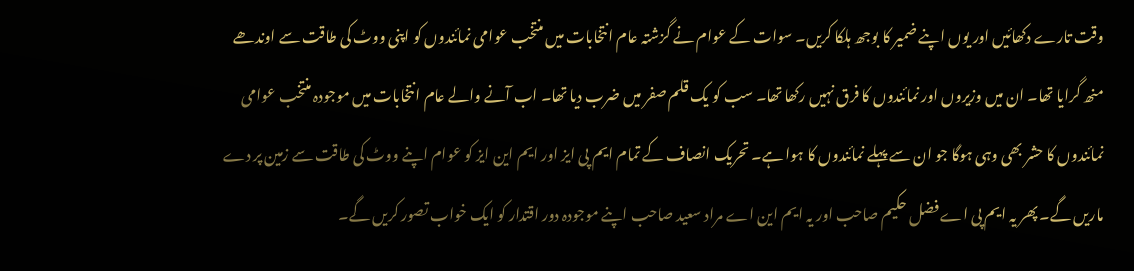وقت تارے دکھائیں اور یوں اپنے ضمیر کا بوجھ ہلکا کریں۔ سوات کے عوام نے گزشتہ عام انتخابات میں منتخب عوامی نمائندوں کو اپنی ووٹ کی طاقت سے اوندھے منھ گرایا تھا۔ ان میں وزیروں اور نمائندوں کا فرق نہیں رکھا تھا۔ سب کو یک قلم صفر میں ضرب دیا تھا۔ اب آنے والے عام انتخابات میں موجودہ منتخب عوامی نمائندوں کا حشر بھی وہی ہوگا جو ان سے پہلے نمائندوں کا ہوا ہے۔ تحریک انصاف کے تمام ایم پی ایز اور ایم این ایز کو عوام اپنے ووٹ کی طاقت سے زمین پر دے ماریں گے۔ پھر یہ ایم پی اے فضل حکیم صاحب اور یہ ایم این اے مراد سعید صاحب اپنے موجودہ دور اقتدار کو ایک خواب تصور کریں گے۔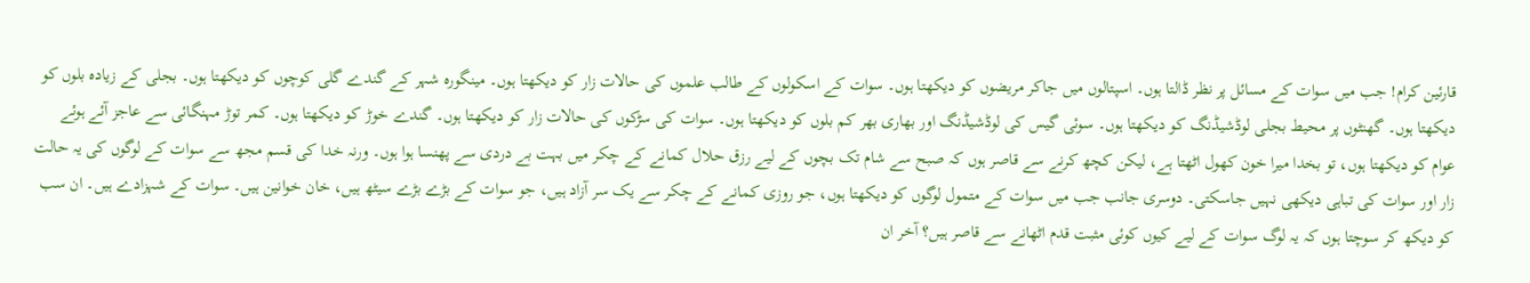قارئین کرام! جب میں سوات کے مسائل پر نظر ڈالتا ہوں۔ اسپتالوں میں جاکر مریضوں کو دیکھتا ہوں۔ سوات کے اسکولوں کے طالب علموں کی حالات زار کو دیکھتا ہوں۔ مینگورہ شہر کے گندے گلی کوچوں کو دیکھتا ہوں۔ بجلی کے زیادہ بلوں کو دیکھتا ہوں۔ گھنٹوں پر محیط بجلی لوڈشیڈنگ کو دیکھتا ہوں۔ سوئی گیس کی لوڈشیڈنگ اور بھاری بھر کم بلوں کو دیکھتا ہوں۔ سوات کی سڑکوں کی حالات زار کو دیکھتا ہوں۔ گندے خوڑ کو دیکھتا ہوں۔ کمر توڑ مہنگائی سے عاجز آئے ہوئے عوام کو دیکھتا ہوں، تو بخدا میرا خون کھول اٹھتا ہے، لیکن کچھ کرنے سے قاصر ہوں کہ صبح سے شام تک بچوں کے لیے رزق حلال کمانے کے چکر میں بہت بے دردی سے پھنسا ہوا ہوں۔ ورنہ خدا کی قسم مجھ سے سوات کے لوگوں کی یہ حالت زار اور سوات کی تباہی دیکھی نہیں جاسکتی۔ دوسری جانب جب میں سوات کے متمول لوگوں کو دیکھتا ہوں، جو روزی کمانے کے چکر سے یک سر آزاد ہیں، جو سوات کے بڑے بڑے سیٹھ ہیں، خان خوانین ہیں۔ سوات کے شہزادے ہیں۔ ان سب کو دیکھ کر سوچتا ہوں کہ یہ لوگ سوات کے لیے کیوں کوئی مثبت قدم اٹھانے سے قاصر ہیں؟ آخر ان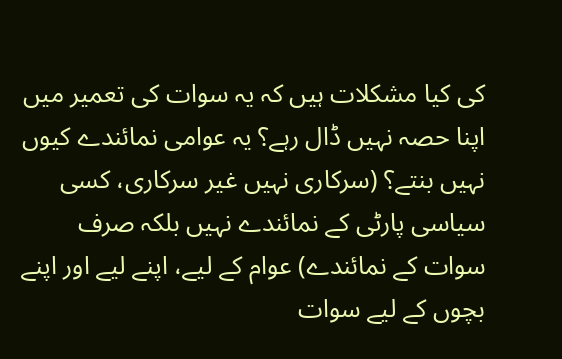کی کیا مشکلات ہیں کہ یہ سوات کی تعمیر میں اپنا حصہ نہیں ڈال رہے؟ یہ عوامی نمائندے کیوں نہیں بنتے؟ (سرکاری نہیں غیر سرکاری، کسی سیاسی پارٹی کے نمائندے نہیں بلکہ صرف سوات کے نمائندے) عوام کے لیے، اپنے لیے اور اپنے بچوں کے لیے سوات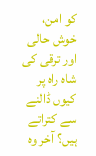کو امن، خوش حالی اور ترقی کی شاہ راہ پر کیوں ڈالنے سے کتراتے ہیں؟ آخر وہ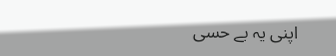اپنی یہ بے حسی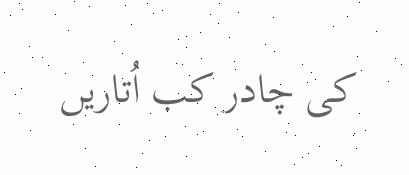کی چادر کب اُتاریں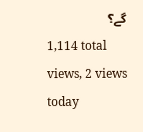گے؟
1,114 total views, 2 views today